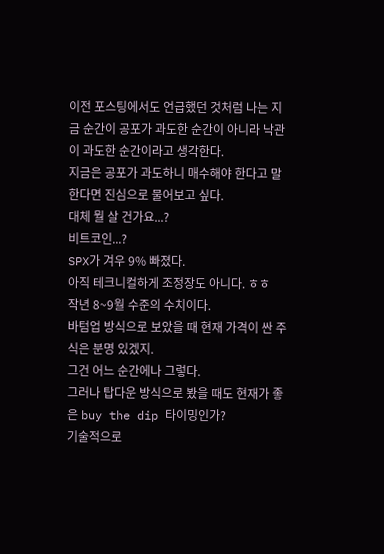이전 포스팅에서도 언급했던 것처럼 나는 지금 순간이 공포가 과도한 순간이 아니라 낙관이 과도한 순간이라고 생각한다.
지금은 공포가 과도하니 매수해야 한다고 말한다면 진심으로 물어보고 싶다.
대체 뭘 살 건가요...?
비트코인...?
SPX가 겨우 9% 빠졌다.
아직 테크니컬하게 조정장도 아니다. ㅎㅎ
작년 8~9월 수준의 수치이다.
바텀업 방식으로 보았을 때 현재 가격이 싼 주식은 분명 있겠지.
그건 어느 순간에나 그렇다.
그러나 탑다운 방식으로 봤을 때도 현재가 좋은 buy the dip 타이밍인가?
기술적으로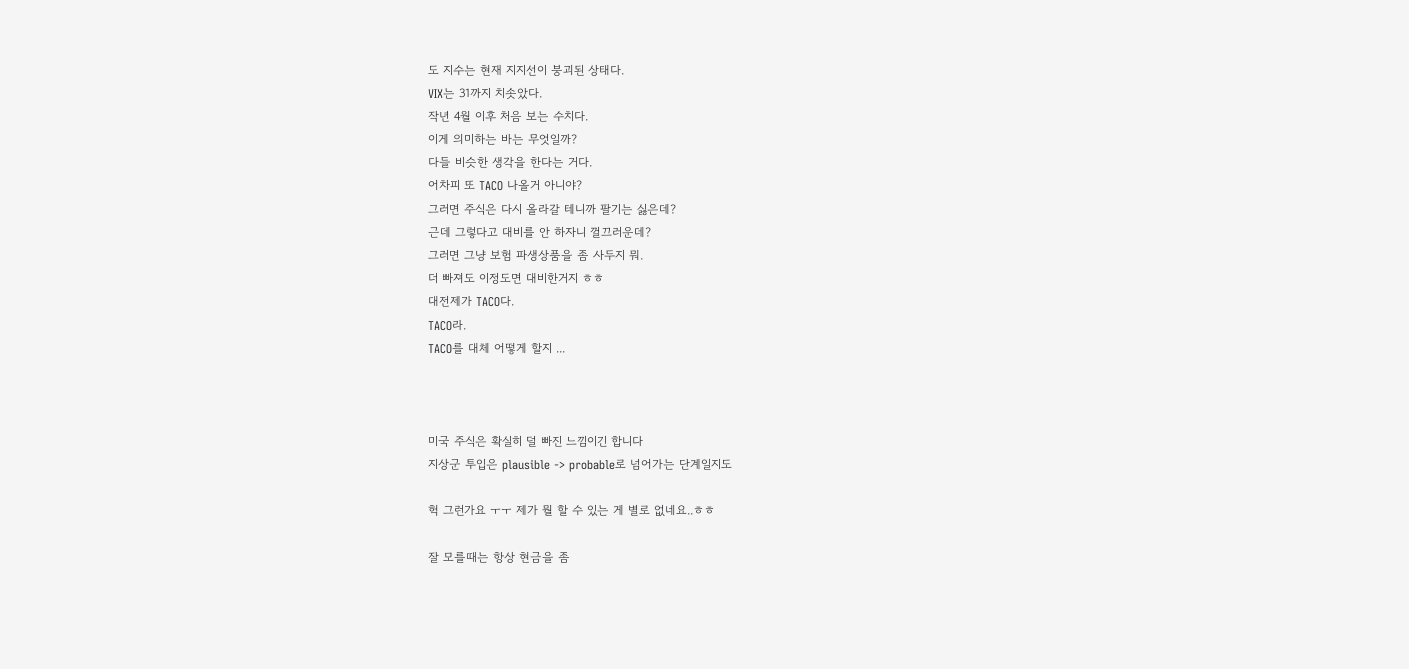도 지수는 현재 지지선이 붕괴된 상태다.
VIX는 31까지 치솟았다.
작년 4월 이후 처음 보는 수치다.
이게 의미하는 바는 무엇일까?
다들 비슷한 생각을 한다는 거다.
어차피 또 TACO 나올거 아니야?
그러면 주식은 다시 올라갈 테니까 팔기는 싫은데?
근데 그렇다고 대비를 안 하자니 껄끄러운데?
그러면 그냥 보험 파생상품을 좀 사두지 뭐.
더 빠져도 이정도면 대비한거지 ㅎㅎ
대전제가 TACO다.
TACO라.
TACO를 대체 어떻게 할지 ...



미국 주식은 확실히 덜 빠진 느낌이긴 합니다
지상군 투입은 plausible -> probable로 넘어가는 단계일지도

헉 그런가요 ㅜㅜ 제가 뭘 할 수 있는 게 별로 없네요..ㅎㅎ

잘 모를때는 항상 현금을 좀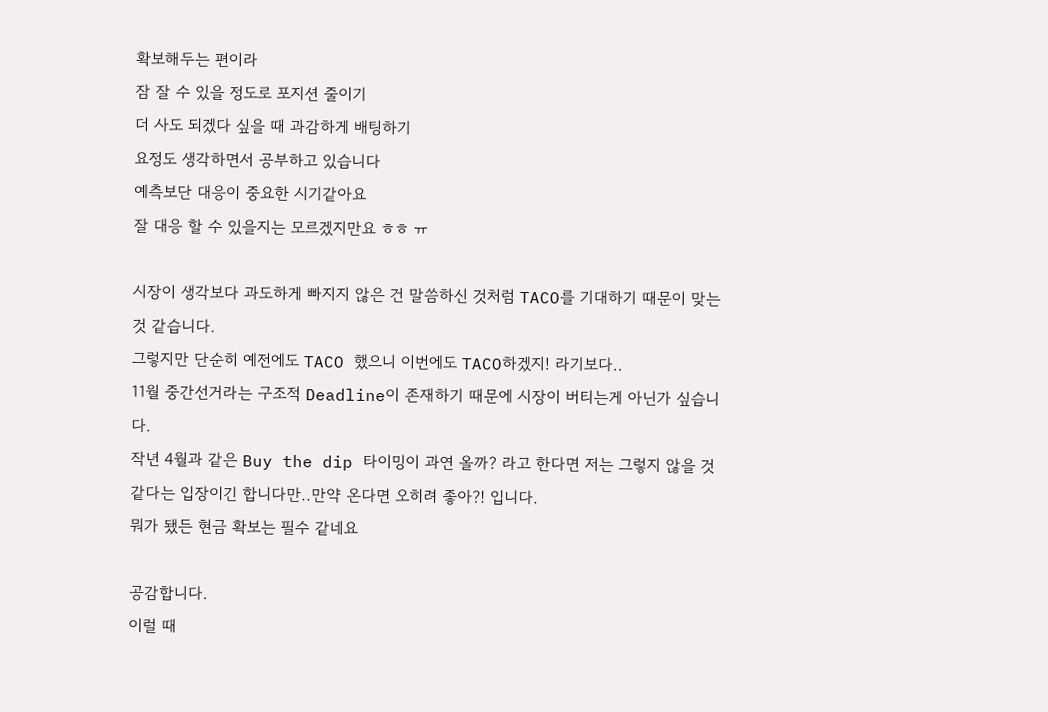확보해두는 편이라
잠 잘 수 있을 정도로 포지션 줄이기
더 사도 되겠다 싶을 때 과감하게 배팅하기
요정도 생각하면서 공부하고 있습니다
예측보단 대응이 중요한 시기같아요
잘 대응 할 수 있을지는 모르겠지만요 ㅎㅎ ㅠ

시장이 생각보다 과도하게 빠지지 않은 건 말씀하신 것처럼 TACO를 기대하기 때문이 맞는 것 같습니다.
그렇지만 단순히 예전에도 TACO 했으니 이번에도 TACO하겠지! 라기보다..
11월 중간선거라는 구조적 Deadline이 존재하기 때문에 시장이 버티는게 아닌가 싶습니다.
작년 4월과 같은 Buy the dip 타이밍이 과연 올까? 라고 한다면 저는 그렇지 않을 것 같다는 입장이긴 합니다만..만약 온다면 오히려 좋아?! 입니다.
뭐가 됐든 현금 확보는 필수 같네요

공감합니다.
이럴 때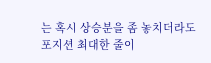는 혹시 상승분을 좀 놓치더라도 포지션 최대한 줄이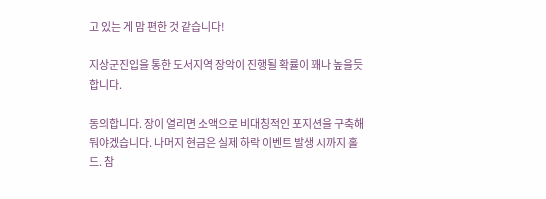고 있는 게 맘 편한 것 같습니다!

지상군진입을 통한 도서지역 장악이 진행될 확률이 꽤나 높을듯합니다.

동의합니다. 장이 열리면 소액으로 비대칭적인 포지션을 구축해둬야겠습니다. 나머지 현금은 실제 하락 이벤트 발생 시까지 홀드. 참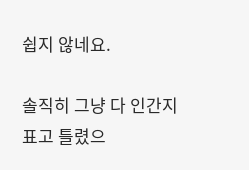쉽지 않네요.

솔직히 그냥 다 인간지표고 틀렸으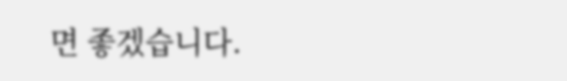면 좋겠습니다.